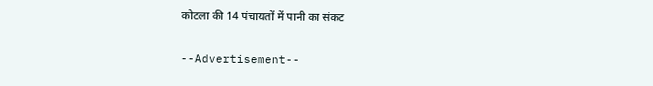कोटला की 14 पंचायतों में पानी का संकट

--Advertisement--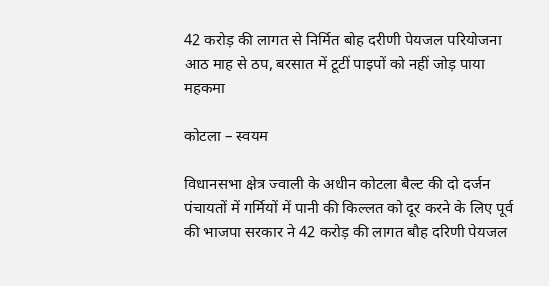42 करोड़ की लागत से निर्मित बोह दरीणी पेयजल परियोजना आठ माह से ठप, बरसात में टूटीं पाइपों को नहीं जोड़ पाया महकमा

कोटला – स्वयम

विधानसभा क्षेत्र ज्वाली के अधीन कोटला बैल्ट की दो दर्जन पंचायतों में गर्मियों में पानी की किल्लत को दूर करने के लिए पूर्व की भाजपा सरकार ने 42 करोड़ की लागत बौह दरिणी पेयजल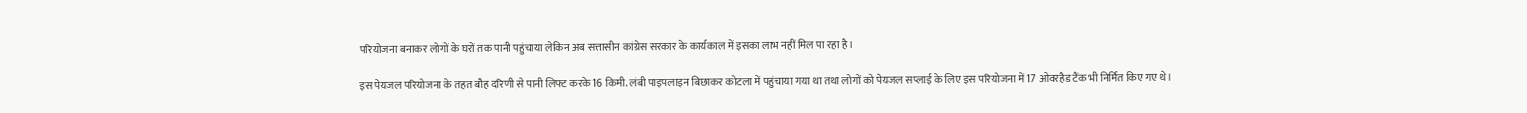परियोजना बनाकर लोगों के घरों तक पानी पहुंचाया लेकिन अब सत्तासीन कांग्रेस सरकार के कार्यकाल में इसका लाभ नहीं मिल पा रहा है।

इस पेयजल परियोजना के तहत बौह दरिणी से पानी लिफ्ट करके 16 किमी. लंबी पाइपलाइन बिछाकर कोटला में पहुंचाया गया था तथा लोगों को पेयजल सप्लाई के लिए इस परियोजना में 17 ओवरहैड टैंक भी निर्मित किए गए थे।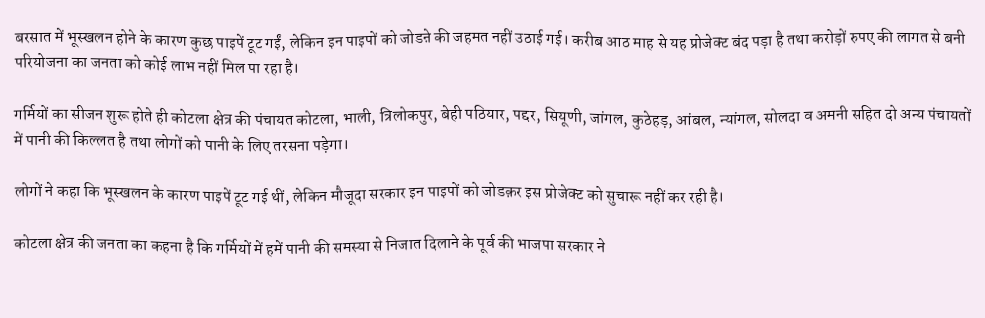बरसात में भूस्खलन होने के कारण कुछ पाइपें टूट गईं, लेकिन इन पाइपों को जोडऩे की जहमत नहीं उठाई गई। करीब आठ माह से यह प्रोजेक्ट बंद पड़ा है तथा करोड़ों रुपए की लागत से बनी परियोजना का जनता को कोई लाभ नहीं मिल पा रहा है।

गर्मियों का सीजन शुरू होते ही कोटला क्षेत्र की पंचायत कोटला, भाली, त्रिलोकपुर, बेही पठियार, पद्दर, सियूणी, जांगल, कुठेहड़, आंबल, न्यांगल, सोलदा व अमनी सहित दो अन्य पंचायतों में पानी की किल्लत है तथा लोगों को पानी के लिए तरसना पड़ेगा।

लोगों ने कहा कि भूस्खलन के कारण पाइपें टूट गई थीं, लेकिन मौजूदा सरकार इन पाइपों को जोडक़र इस प्रोजेक्ट को सुचारू नहीं कर रही है।

कोटला क्षेत्र की जनता का कहना है कि गर्मियों में हमें पानी की समस्या से निजात दिलाने के पूर्व की भाजपा सरकार ने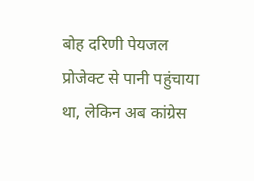बोह दरिणी पेयजल प्रोजेक्ट से पानी पहुंचाया था, लेकिन अब कांग्रेस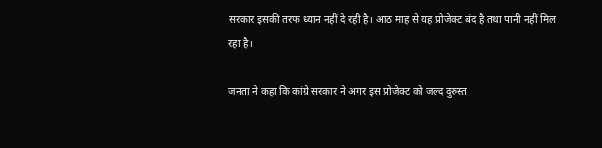सरकार इसकी तरफ ध्यान नहीं दे रही है। आठ माह से यह प्रोजेक्ट बंद है तथा पानी नहीं मिल रहा है।

जनता ने कहा कि कांग्रे सरकार ने अगर इस प्रोजेक्ट को जल्द दुरुस्त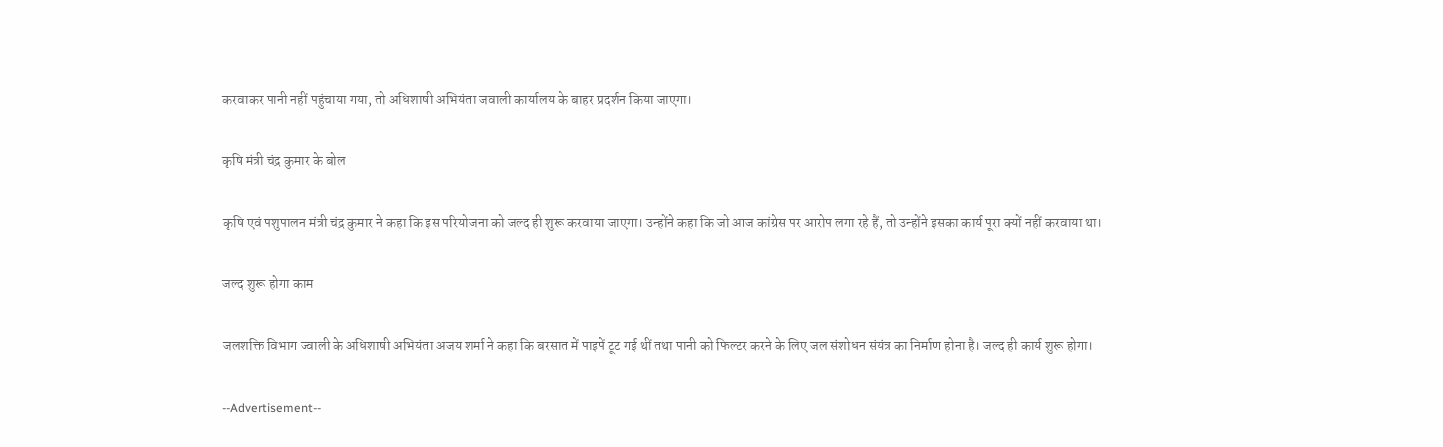करवाकर पानी नहीं पहुंचाया गया, तो अधिशाषी अभियंता जवाली कार्यालय के बाहर प्रदर्शन किया जाएगा।

कृषि मंत्री चंद्र कुमार के बोल

कृषि एवं पशुपालन मंत्री चंद्र कुमार ने कहा कि इस परियोजना को जल्द ही शुरू करवाया जाएगा। उन्होंने कहा कि जो आज कांग्रेस पर आरोप लगा रहे हैं, तो उन्होंने इसका कार्य पूरा क्यों नहीं करवाया था।

जल्द शुरू होगा काम

जलशक्ति विभाग ज्वाली के अधिशाषी अभियंता अजय शर्मा ने कहा कि बरसात में पाइपें टूट गई थीं तथा पानी को फिल्टर करने के लिए जल संशोधन संयंत्र का निर्माण होना है। जल्द ही कार्य शुरू होगा।

--Advertisement--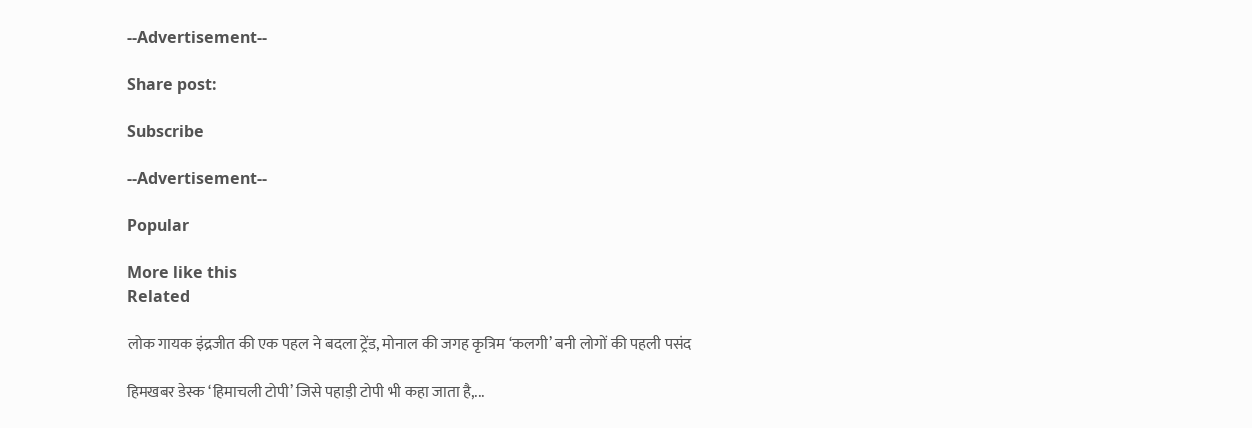--Advertisement--

Share post:

Subscribe

--Advertisement--

Popular

More like this
Related

लोक गायक इंद्रजीत की एक पहल ने बदला ट्रेंड, मोनाल की जगह कृत्रिम ‘कलगी’ बनी लोगों की पहली पसंद

हिमखबर डेस्क ‘हिमाचली टोपी’ जिसे पहाड़ी टोपी भी कहा जाता है,...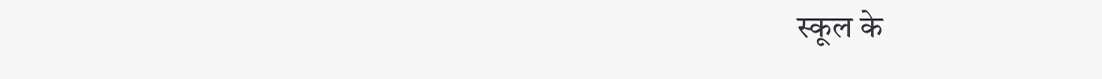स्कूल के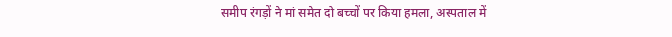समीप रंगड़ों ने मां समेत दो बच्चों पर किया हमला, अस्पताल में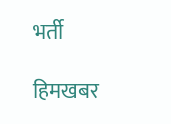भर्ती

हिमखबर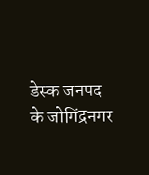डेस्क जनपद के जोगिंद्रनगर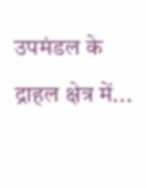उपमंडल के द्राहल क्षेत्र में...